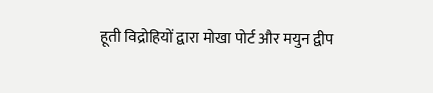हूती विद्रोहियों द्वारा मोखा पोर्ट और मयुन द्वीप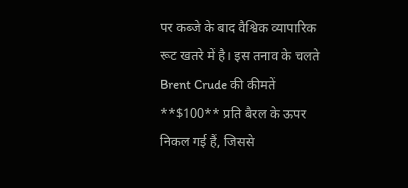पर कब्जे के बाद वैश्विक व्यापारिक रूट खतरे में है। इस तनाव के चलते Brent Crude की कीमतें **$100** प्रति बैरल के ऊपर निकल गई हैं, जिससे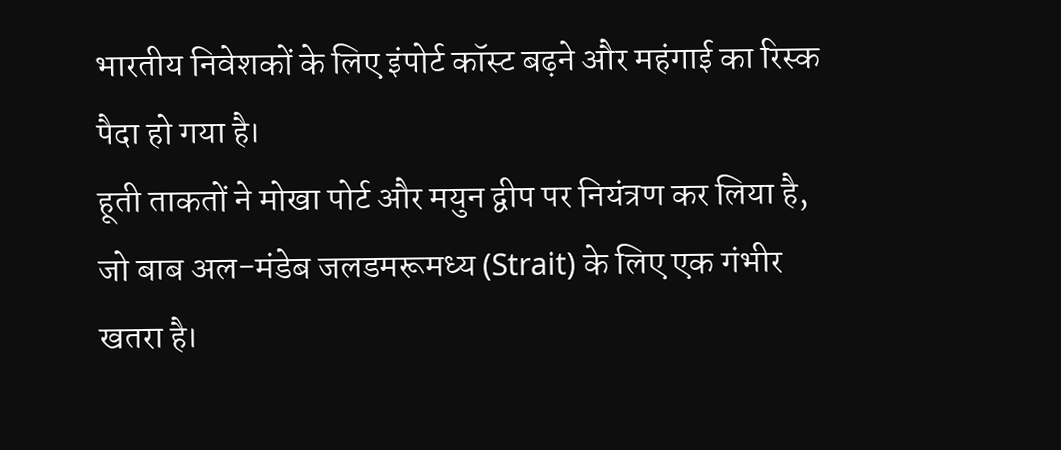भारतीय निवेशकों के लिए इंपोर्ट कॉस्ट बढ़ने और महंगाई का रिस्क पैदा हो गया है।
हूती ताकतों ने मोखा पोर्ट और मयुन द्वीप पर नियंत्रण कर लिया है, जो बाब अल-मंडेब जलडमरूमध्य (Strait) के लिए एक गंभीर खतरा है।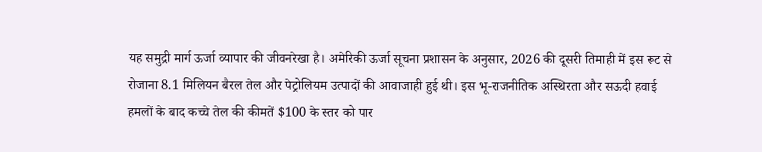यह समुद्री मार्ग ऊर्जा व्यापार की जीवनरेखा है। अमेरिकी ऊर्जा सूचना प्रशासन के अनुसार, 2026 की दूसरी तिमाही में इस रूट से रोजाना 8.1 मिलियन बैरल तेल और पेट्रोलियम उत्पादों की आवाजाही हुई थी। इस भू-राजनीतिक अस्थिरता और सऊदी हवाई हमलों के बाद कच्चे तेल की कीमतें $100 के स्तर को पार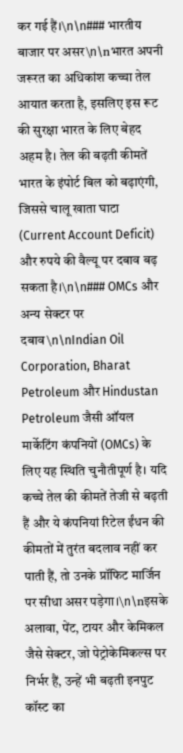कर गई हैं।\n\n### भारतीय बाजार पर असर\n\nभारत अपनी जरूरत का अधिकांश कच्चा तेल आयात करता है, इसलिए इस रूट की सुरक्षा भारत के लिए बेहद अहम है। तेल की बढ़ती कीमतें भारत के इंपोर्ट बिल को बढ़ाएंगी, जिससे चालू खाता घाटा (Current Account Deficit) और रुपये की वैल्यू पर दबाव बढ़ सकता है।\n\n### OMCs और अन्य सेक्टर पर दबाव\n\nIndian Oil Corporation, Bharat Petroleum और Hindustan Petroleum जैसी ऑयल मार्केटिंग कंपनियों (OMCs) के लिए यह स्थिति चुनौतीपूर्ण है। यदि कच्चे तेल की कीमतें तेजी से बढ़ती हैं और ये कंपनियां रिटेल ईंधन की कीमतों में तुरंत बदलाव नहीं कर पाती हैं, तो उनके प्रॉफिट मार्जिन पर सीधा असर पड़ेगा।\n\nइसके अलावा, पेंट, टायर और केमिकल जैसे सेक्टर, जो पेट्रोकेमिकल्स पर निर्भर हैं, उन्हें भी बढ़ती इनपुट कॉस्ट का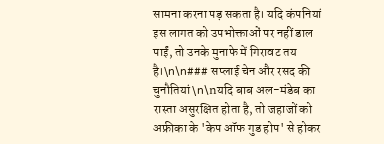सामना करना पड़ सकता है। यदि कंपनियां इस लागत को उपभोक्ताओं पर नहीं डाल पाईं, तो उनके मुनाफे में गिरावट तय है।\n\n### सप्लाई चेन और रसद की चुनौतियां\n\nयदि बाब अल-मंडेब का रास्ता असुरक्षित होता है, तो जहाजों को अफ्रीका के 'केप ऑफ गुड होप' से होकर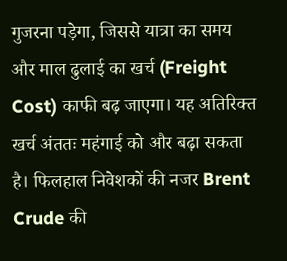गुजरना पड़ेगा, जिससे यात्रा का समय और माल ढुलाई का खर्च (Freight Cost) काफी बढ़ जाएगा। यह अतिरिक्त खर्च अंततः महंगाई को और बढ़ा सकता है। फिलहाल निवेशकों की नजर Brent Crude की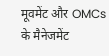मूवमेंट और OMCs के मैनेजमेंट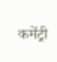कमेंट्री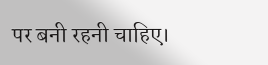पर बनी रहनी चाहिए।